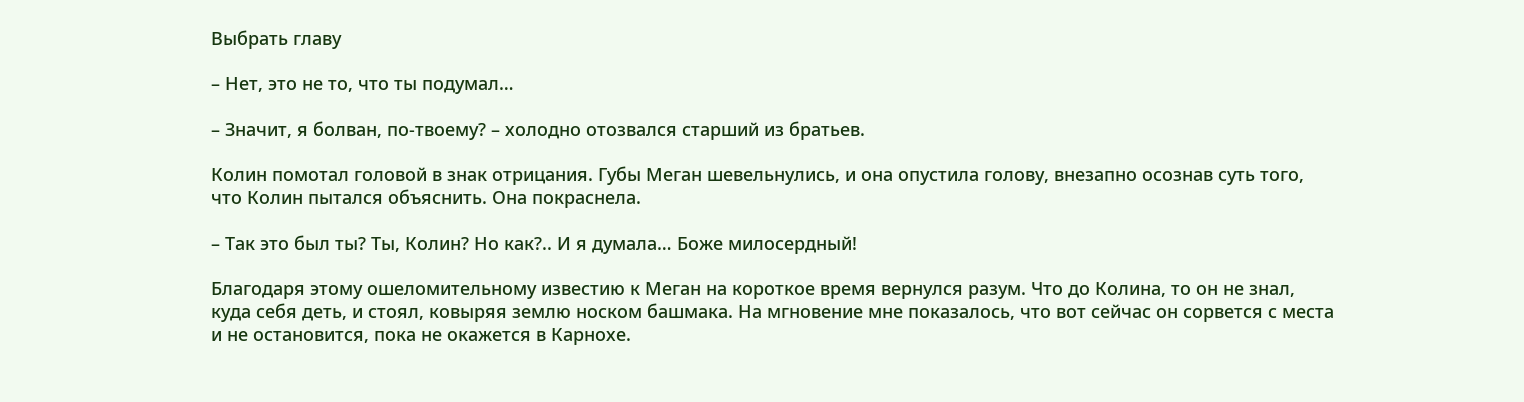Выбрать главу

– Нет, это не то, что ты подумал…

– Значит, я болван, по-твоему? – холодно отозвался старший из братьев.

Колин помотал головой в знак отрицания. Губы Меган шевельнулись, и она опустила голову, внезапно осознав суть того, что Колин пытался объяснить. Она покраснела.

– Так это был ты? Ты, Колин? Но как?.. И я думала… Боже милосердный!

Благодаря этому ошеломительному известию к Меган на короткое время вернулся разум. Что до Колина, то он не знал, куда себя деть, и стоял, ковыряя землю носком башмака. На мгновение мне показалось, что вот сейчас он сорвется с места и не остановится, пока не окажется в Карнохе.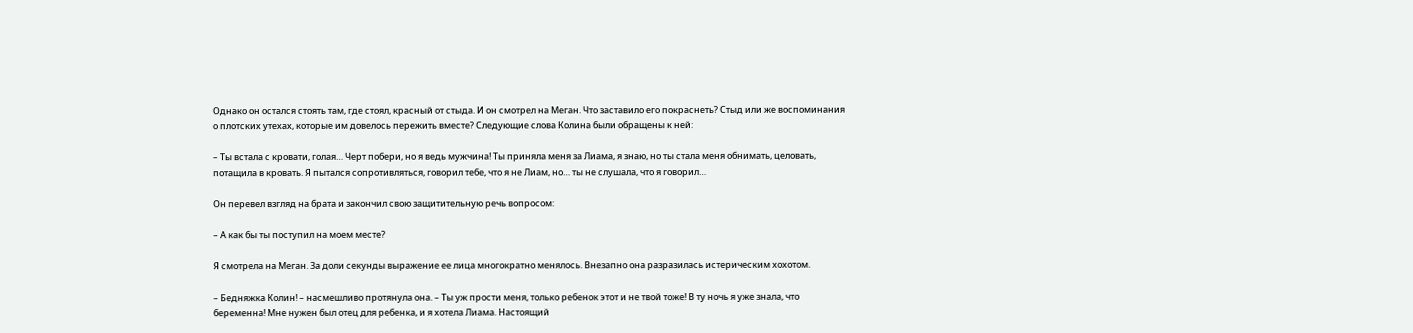Однако он остался стоять там, где стоял, красный от стыда. И он смотрел на Меган. Что заставило его покраснеть? Стыд или же воспоминания о плотских утехах, которые им довелось пережить вместе? Следующие слова Колина были обращены к ней:

– Ты встала с кровати, голая… Черт побери, но я ведь мужчина! Ты приняла меня за Лиама, я знаю, но ты стала меня обнимать, целовать, потащила в кровать. Я пытался сопротивляться, говорил тебе, что я не Лиам, но… ты не слушала, что я говорил…

Он перевел взгляд на брата и закончил свою защитительную речь вопросом:

– А как бы ты поступил на моем месте?

Я смотрела на Меган. За доли секунды выражение ее лица многократно менялось. Внезапно она разразилась истерическим хохотом.

– Бедняжка Колин! – насмешливо протянула она. – Ты уж прости меня, только ребенок этот и не твой тоже! В ту ночь я уже знала, что беременна! Мне нужен был отец для ребенка, и я хотела Лиама. Настоящий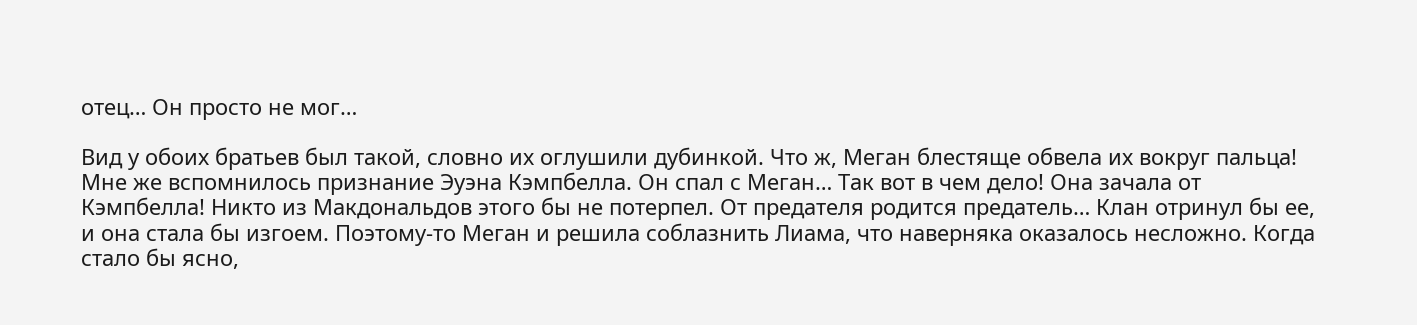отец… Он просто не мог…

Вид у обоих братьев был такой, словно их оглушили дубинкой. Что ж, Меган блестяще обвела их вокруг пальца! Мне же вспомнилось признание Эуэна Кэмпбелла. Он спал с Меган… Так вот в чем дело! Она зачала от Кэмпбелла! Никто из Макдональдов этого бы не потерпел. От предателя родится предатель… Клан отринул бы ее, и она стала бы изгоем. Поэтому-то Меган и решила соблазнить Лиама, что наверняка оказалось несложно. Когда стало бы ясно,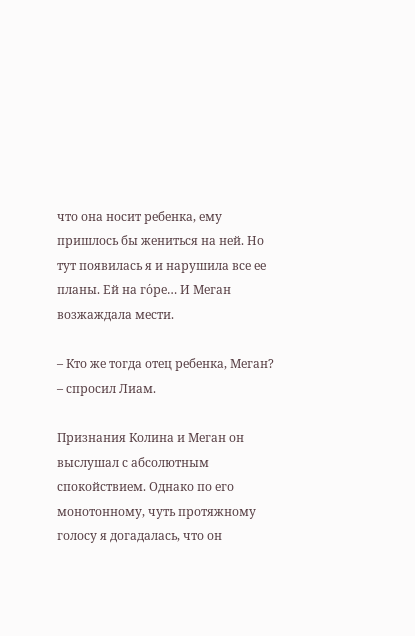что она носит ребенка, ему пришлось бы жениться на ней. Но тут появилась я и нарушила все ее планы. Ей на го́ре… И Меган возжаждала мести.

– Кто же тогда отец ребенка, Меган? – спросил Лиам.

Признания Колина и Меган он выслушал с абсолютным спокойствием. Однако по его монотонному, чуть протяжному голосу я догадалась, что он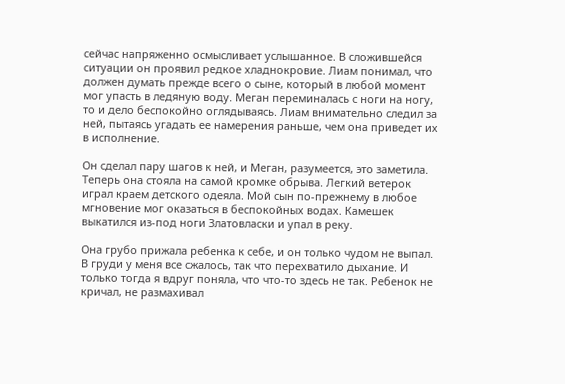сейчас напряженно осмысливает услышанное. В сложившейся ситуации он проявил редкое хладнокровие. Лиам понимал, что должен думать прежде всего о сыне, который в любой момент мог упасть в ледяную воду. Меган переминалась с ноги на ногу, то и дело беспокойно оглядываясь. Лиам внимательно следил за ней, пытаясь угадать ее намерения раньше, чем она приведет их в исполнение.

Он сделал пару шагов к ней, и Меган, разумеется, это заметила. Теперь она стояла на самой кромке обрыва. Легкий ветерок играл краем детского одеяла. Мой сын по-прежнему в любое мгновение мог оказаться в беспокойных водах. Камешек выкатился из-под ноги Златовласки и упал в реку.

Она грубо прижала ребенка к себе, и он только чудом не выпал. В груди у меня все сжалось, так что перехватило дыхание. И только тогда я вдруг поняла, что что-то здесь не так. Ребенок не кричал, не размахивал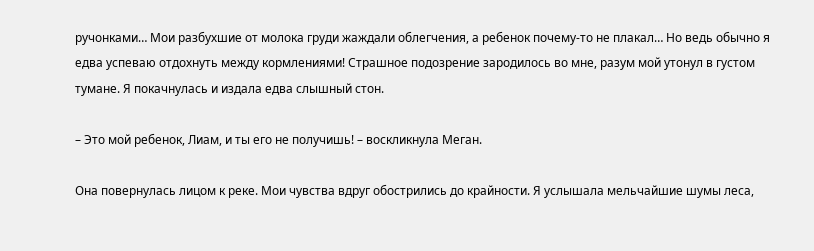ручонками… Мои разбухшие от молока груди жаждали облегчения, а ребенок почему-то не плакал… Но ведь обычно я едва успеваю отдохнуть между кормлениями! Страшное подозрение зародилось во мне, разум мой утонул в густом тумане. Я покачнулась и издала едва слышный стон.

– Это мой ребенок, Лиам, и ты его не получишь! – воскликнула Меган.

Она повернулась лицом к реке. Мои чувства вдруг обострились до крайности. Я услышала мельчайшие шумы леса,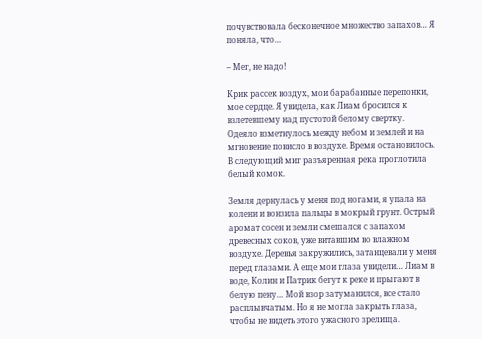почувствовала бесконечное множество запахов… Я поняла, что…

– Мег, не надо!

Крик рассек воздух, мои барабанные перепонки, мое сердце. Я увидела, как Лиам бросился к взлетевшему над пустотой белому свертку. Одеяло взметнулось между небом и землей и на мгновение повисло в воздухе. Время остановилось. В следующий миг разъяренная река проглотила белый комок.

Земля дернулась у меня под ногами, я упала на колени и вонзила пальцы в мокрый грунт. Острый аромат сосен и земли смешался с запахом древесных соков, уже витавшим во влажном воздухе. Деревья закружились, затанцевали у меня перед глазами. А еще мои глаза увидели… Лиам в воде, Колин и Патрик бегут к реке и прыгают в белую пену… Мой взор затуманился, все стало расплывчатым. Но я не могла закрыть глаза, чтобы не видеть этого ужасного зрелища.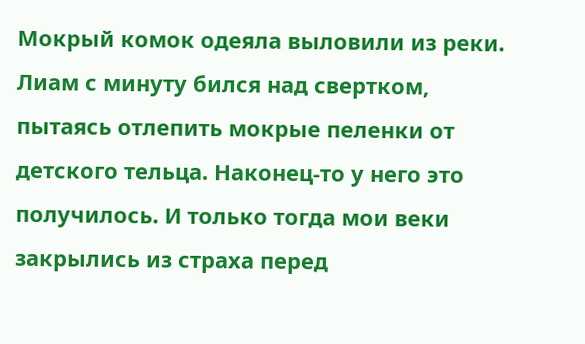Мокрый комок одеяла выловили из реки. Лиам с минуту бился над свертком, пытаясь отлепить мокрые пеленки от детского тельца. Наконец-то у него это получилось. И только тогда мои веки закрылись из страха перед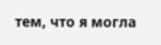тем, что я могла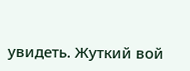увидеть. Жуткий вой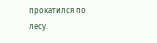прокатился по лесу.